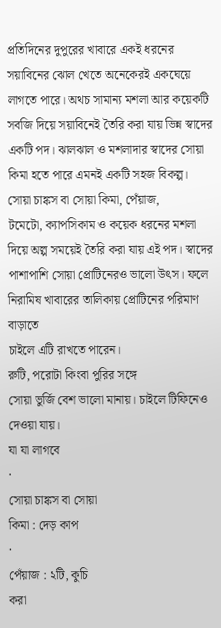প্রতিদিনের দুপুরের খাবারে একই ধরনের সয়াবিনের ঝোল খেতে অনেকেরই একঘেয়ে লাগতে পারে। অথচ সামান্য মশলা আর কয়েকটি সবজি দিয়ে সয়াবিনেই তৈরি করা যায় ভিন্ন স্বাদের একটি পদ। ঝালঝাল ও মশলাদার স্বাদের সোয়া কিমা হতে পারে এমনই একটি সহজ বিকল্প।
সোয়া চাঙ্কস বা সোয়া কিমা, পেঁয়াজ,
টমেটো, ক্যাপসিকাম ও কয়েক ধরনের মশলা দিয়ে অল্প সময়েই তৈরি করা যায় এই পদ। স্বাদের
পাশাপাশি সোয়া প্রোটিনেরও ভালো উৎস। ফলে নিরামিষ খাবারের তালিকায় প্রোটিনের পরিমাণ বাড়াতে
চাইলে এটি রাখতে পারেন।
রুটি, পরোটা কিংবা পুরির সঙ্গে
সোয়া ভুর্জি বেশ ভালো মানায়। চাইলে টিফিনেও দেওয়া যায়।
যা যা লাগবে
·
সোয়া চাঙ্কস বা সোয়া
কিমা : দেড় কাপ
·
পেঁয়াজ : ২টি, কুচি
করা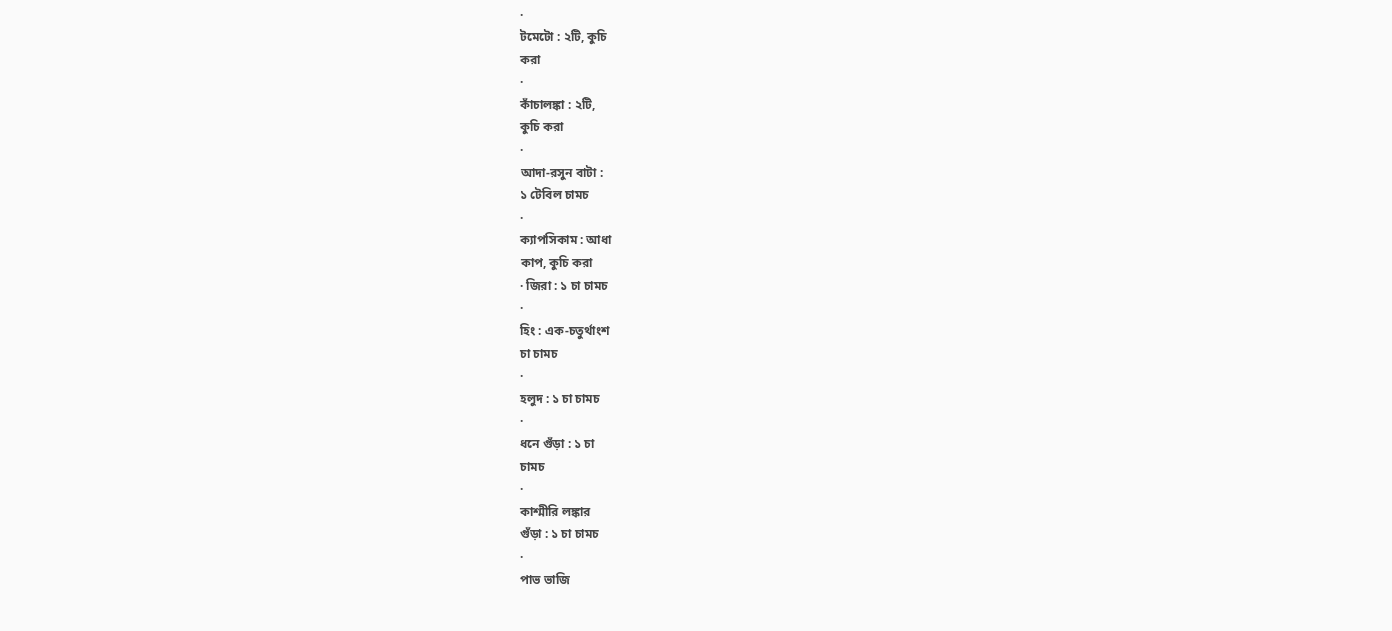·
টমেটো : ২টি, কুচি
করা
·
কাঁচালঙ্কা : ২টি,
কুচি করা
·
আদা-রসুন বাটা :
১ টেবিল চামচ
·
ক্যাপসিকাম : আধা
কাপ, কুচি করা
· জিরা : ১ চা চামচ
·
হিং : এক-চতুর্থাংশ
চা চামচ
·
হলুদ : ১ চা চামচ
·
ধনে গুঁড়া : ১ চা
চামচ
·
কাশ্মীরি লঙ্কার
গুঁড়া : ১ চা চামচ
·
পাভ ভাজি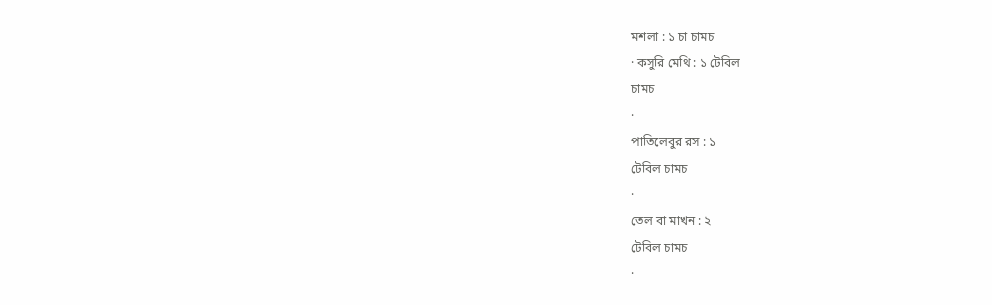মশলা : ১ চা চামচ
· কসুরি মেথি : ১ টেবিল
চামচ
·
পাতিলেবুর রস : ১
টেবিল চামচ
·
তেল বা মাখন : ২
টেবিল চামচ
·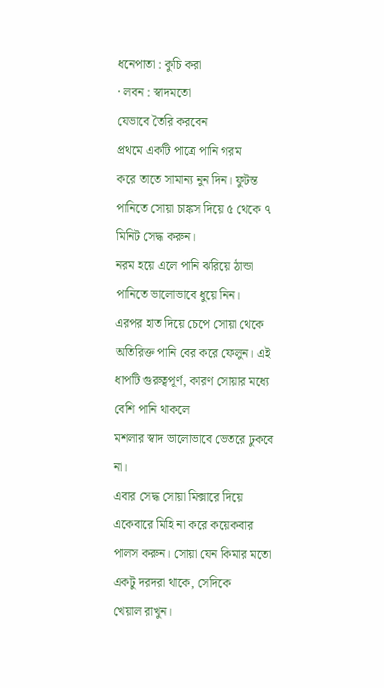ধনেপাতা : কুচি করা
· লবন : স্বাদমতো
যেভাবে তৈরি করবেন
প্রথমে একটি পাত্রে পানি গরম
করে তাতে সামান্য নুন দিন। ফুটন্ত পানিতে সোয়া চাঙ্কস দিয়ে ৫ থেকে ৭ মিনিট সেদ্ধ করুন।
নরম হয়ে এলে পানি ঝরিয়ে ঠান্ডা পানিতে ভালোভাবে ধুয়ে নিন।
এরপর হাত দিয়ে চেপে সোয়া থেকে
অতিরিক্ত পানি বের করে ফেলুন। এই ধাপটি গুরুত্বপূর্ণ, কারণ সোয়ার মধ্যে বেশি পানি থাকলে
মশলার স্বাদ ভালোভাবে ভেতরে ঢুকবে না।
এবার সেদ্ধ সোয়া মিক্সারে দিয়ে
একেবারে মিহি না করে কয়েকবার পালস করুন। সোয়া যেন কিমার মতো একটু দরদরা থাকে, সেদিকে
খেয়াল রাখুন।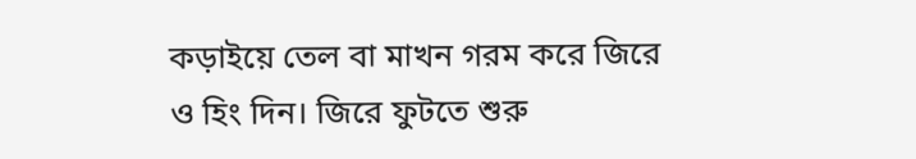কড়াইয়ে তেল বা মাখন গরম করে জিরে
ও হিং দিন। জিরে ফুটতে শুরু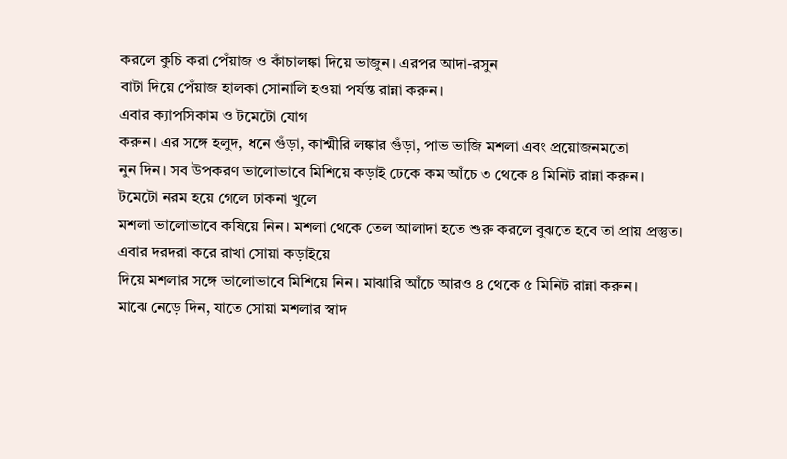করলে কুচি করা পেঁয়াজ ও কাঁচালঙ্কা দিয়ে ভাজুন। এরপর আদা-রসুন
বাটা দিয়ে পেঁয়াজ হালকা সোনালি হওয়া পর্যন্ত রান্না করুন।
এবার ক্যাপসিকাম ও টমেটো যোগ
করুন। এর সঙ্গে হলুদ, ধনে গুঁড়া, কাশ্মীরি লঙ্কার গুঁড়া, পাভ ভাজি মশলা এবং প্রয়োজনমতো
নুন দিন। সব উপকরণ ভালোভাবে মিশিয়ে কড়াই ঢেকে কম আঁচে ৩ থেকে ৪ মিনিট রান্না করুন।
টমেটো নরম হয়ে গেলে ঢাকনা খুলে
মশলা ভালোভাবে কষিয়ে নিন। মশলা থেকে তেল আলাদা হতে শুরু করলে বুঝতে হবে তা প্রায় প্রস্তুত।
এবার দরদরা করে রাখা সোয়া কড়াইয়ে
দিয়ে মশলার সঙ্গে ভালোভাবে মিশিয়ে নিন। মাঝারি আঁচে আরও ৪ থেকে ৫ মিনিট রান্না করুন।
মাঝে নেড়ে দিন, যাতে সোয়া মশলার স্বাদ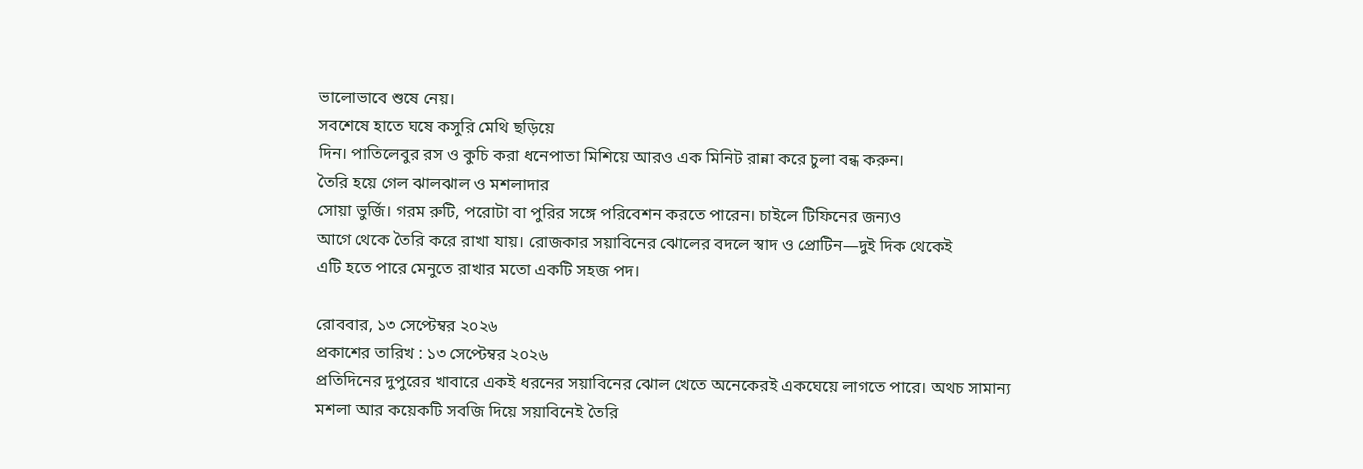ভালোভাবে শুষে নেয়।
সবশেষে হাতে ঘষে কসুরি মেথি ছড়িয়ে
দিন। পাতিলেবুর রস ও কুচি করা ধনেপাতা মিশিয়ে আরও এক মিনিট রান্না করে চুলা বন্ধ করুন।
তৈরি হয়ে গেল ঝালঝাল ও মশলাদার
সোয়া ভুর্জি। গরম রুটি, পরোটা বা পুরির সঙ্গে পরিবেশন করতে পারেন। চাইলে টিফিনের জন্যও
আগে থেকে তৈরি করে রাখা যায়। রোজকার সয়াবিনের ঝোলের বদলে স্বাদ ও প্রোটিন—দুই দিক থেকেই
এটি হতে পারে মেনুতে রাখার মতো একটি সহজ পদ।

রোববার, ১৩ সেপ্টেম্বর ২০২৬
প্রকাশের তারিখ : ১৩ সেপ্টেম্বর ২০২৬
প্রতিদিনের দুপুরের খাবারে একই ধরনের সয়াবিনের ঝোল খেতে অনেকেরই একঘেয়ে লাগতে পারে। অথচ সামান্য মশলা আর কয়েকটি সবজি দিয়ে সয়াবিনেই তৈরি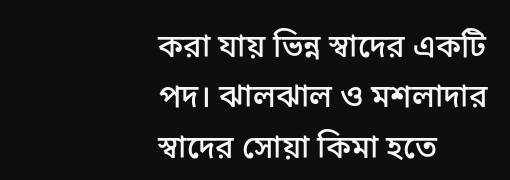করা যায় ভিন্ন স্বাদের একটি পদ। ঝালঝাল ও মশলাদার স্বাদের সোয়া কিমা হতে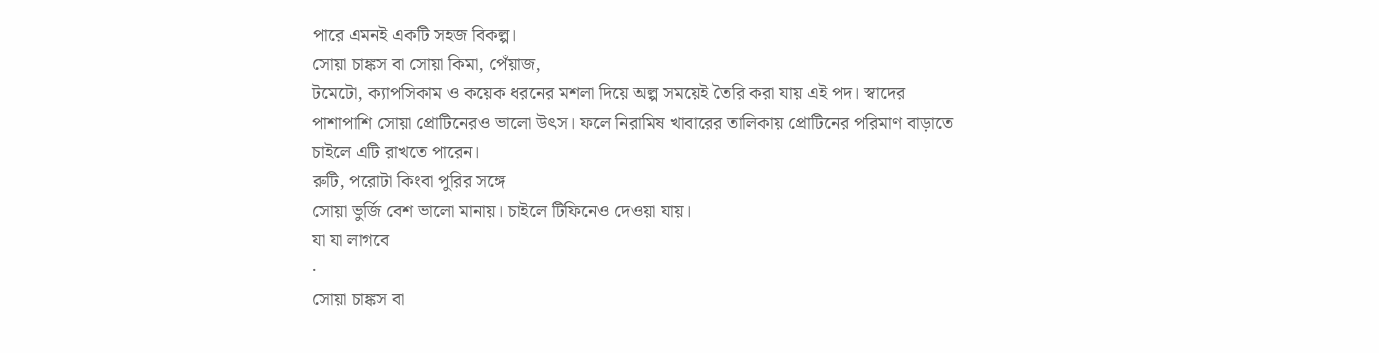পারে এমনই একটি সহজ বিকল্প।
সোয়া চাঙ্কস বা সোয়া কিমা, পেঁয়াজ,
টমেটো, ক্যাপসিকাম ও কয়েক ধরনের মশলা দিয়ে অল্প সময়েই তৈরি করা যায় এই পদ। স্বাদের
পাশাপাশি সোয়া প্রোটিনেরও ভালো উৎস। ফলে নিরামিষ খাবারের তালিকায় প্রোটিনের পরিমাণ বাড়াতে
চাইলে এটি রাখতে পারেন।
রুটি, পরোটা কিংবা পুরির সঙ্গে
সোয়া ভুর্জি বেশ ভালো মানায়। চাইলে টিফিনেও দেওয়া যায়।
যা যা লাগবে
·
সোয়া চাঙ্কস বা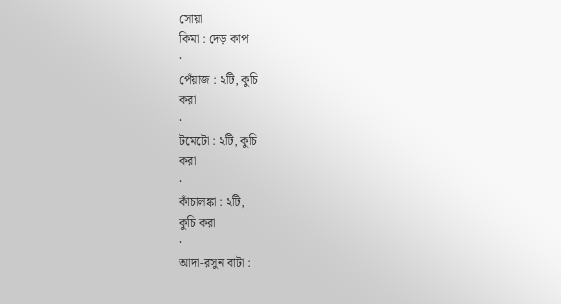সোয়া
কিমা : দেড় কাপ
·
পেঁয়াজ : ২টি, কুচি
করা
·
টমেটো : ২টি, কুচি
করা
·
কাঁচালঙ্কা : ২টি,
কুচি করা
·
আদা-রসুন বাটা :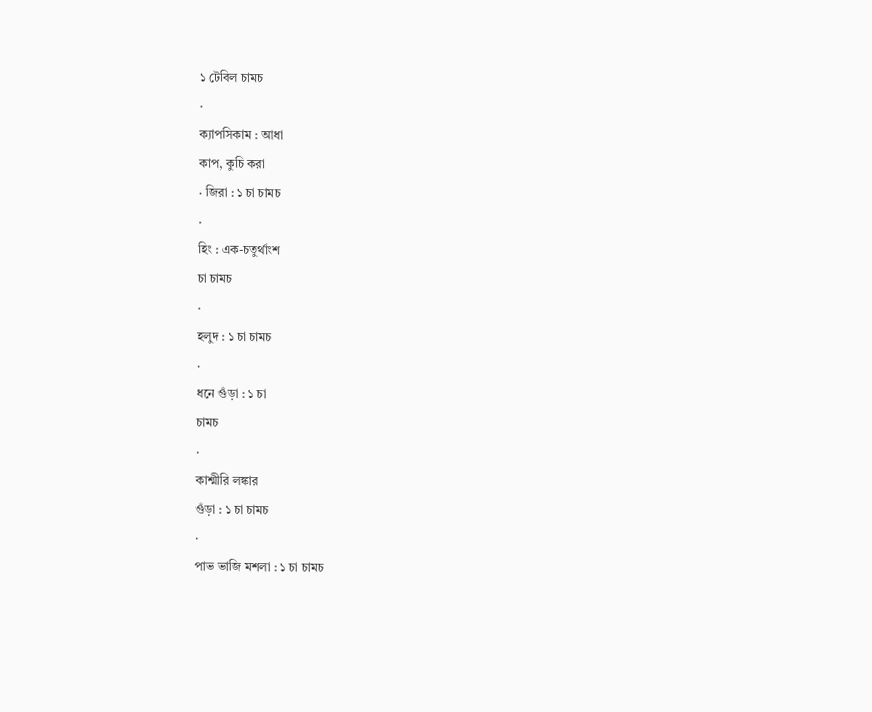১ টেবিল চামচ
·
ক্যাপসিকাম : আধা
কাপ, কুচি করা
· জিরা : ১ চা চামচ
·
হিং : এক-চতুর্থাংশ
চা চামচ
·
হলুদ : ১ চা চামচ
·
ধনে গুঁড়া : ১ চা
চামচ
·
কাশ্মীরি লঙ্কার
গুঁড়া : ১ চা চামচ
·
পাভ ভাজি মশলা : ১ চা চামচ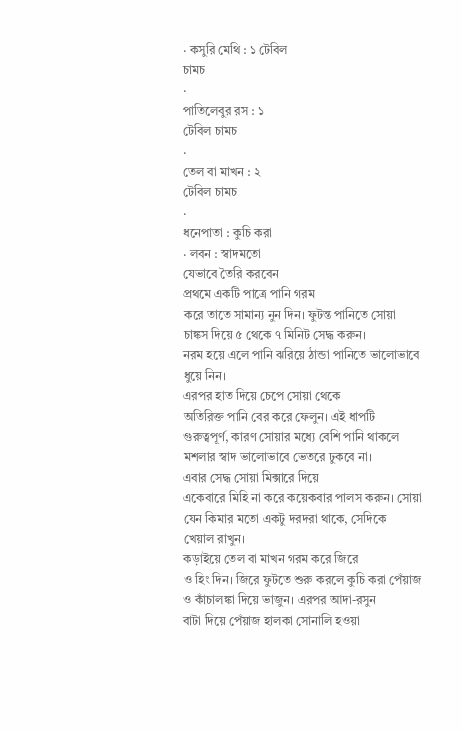· কসুরি মেথি : ১ টেবিল
চামচ
·
পাতিলেবুর রস : ১
টেবিল চামচ
·
তেল বা মাখন : ২
টেবিল চামচ
·
ধনেপাতা : কুচি করা
· লবন : স্বাদমতো
যেভাবে তৈরি করবেন
প্রথমে একটি পাত্রে পানি গরম
করে তাতে সামান্য নুন দিন। ফুটন্ত পানিতে সোয়া চাঙ্কস দিয়ে ৫ থেকে ৭ মিনিট সেদ্ধ করুন।
নরম হয়ে এলে পানি ঝরিয়ে ঠান্ডা পানিতে ভালোভাবে ধুয়ে নিন।
এরপর হাত দিয়ে চেপে সোয়া থেকে
অতিরিক্ত পানি বের করে ফেলুন। এই ধাপটি গুরুত্বপূর্ণ, কারণ সোয়ার মধ্যে বেশি পানি থাকলে
মশলার স্বাদ ভালোভাবে ভেতরে ঢুকবে না।
এবার সেদ্ধ সোয়া মিক্সারে দিয়ে
একেবারে মিহি না করে কয়েকবার পালস করুন। সোয়া যেন কিমার মতো একটু দরদরা থাকে, সেদিকে
খেয়াল রাখুন।
কড়াইয়ে তেল বা মাখন গরম করে জিরে
ও হিং দিন। জিরে ফুটতে শুরু করলে কুচি করা পেঁয়াজ ও কাঁচালঙ্কা দিয়ে ভাজুন। এরপর আদা-রসুন
বাটা দিয়ে পেঁয়াজ হালকা সোনালি হওয়া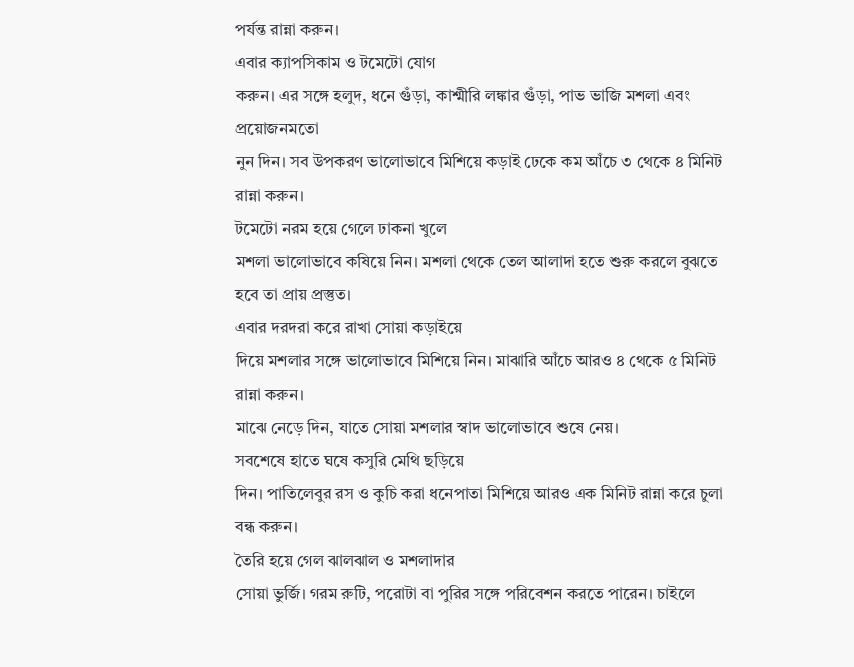পর্যন্ত রান্না করুন।
এবার ক্যাপসিকাম ও টমেটো যোগ
করুন। এর সঙ্গে হলুদ, ধনে গুঁড়া, কাশ্মীরি লঙ্কার গুঁড়া, পাভ ভাজি মশলা এবং প্রয়োজনমতো
নুন দিন। সব উপকরণ ভালোভাবে মিশিয়ে কড়াই ঢেকে কম আঁচে ৩ থেকে ৪ মিনিট রান্না করুন।
টমেটো নরম হয়ে গেলে ঢাকনা খুলে
মশলা ভালোভাবে কষিয়ে নিন। মশলা থেকে তেল আলাদা হতে শুরু করলে বুঝতে হবে তা প্রায় প্রস্তুত।
এবার দরদরা করে রাখা সোয়া কড়াইয়ে
দিয়ে মশলার সঙ্গে ভালোভাবে মিশিয়ে নিন। মাঝারি আঁচে আরও ৪ থেকে ৫ মিনিট রান্না করুন।
মাঝে নেড়ে দিন, যাতে সোয়া মশলার স্বাদ ভালোভাবে শুষে নেয়।
সবশেষে হাতে ঘষে কসুরি মেথি ছড়িয়ে
দিন। পাতিলেবুর রস ও কুচি করা ধনেপাতা মিশিয়ে আরও এক মিনিট রান্না করে চুলা বন্ধ করুন।
তৈরি হয়ে গেল ঝালঝাল ও মশলাদার
সোয়া ভুর্জি। গরম রুটি, পরোটা বা পুরির সঙ্গে পরিবেশন করতে পারেন। চাইলে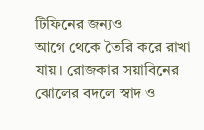টিফিনের জন্যও
আগে থেকে তৈরি করে রাখা যায়। রোজকার সয়াবিনের ঝোলের বদলে স্বাদ ও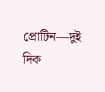প্রোটিন—দুই দিক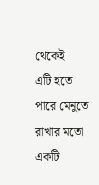থেকেই
এটি হতে পারে মেনুতে রাখার মতো একটি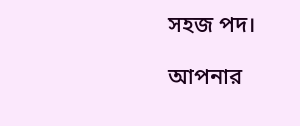সহজ পদ।

আপনার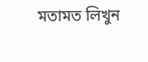মতামত লিখুন